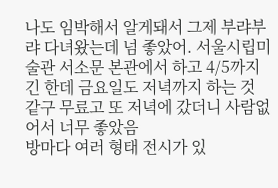나도 임박해서 알게돼서 그제 부랴부랴 다녀왔는데 넘 좋았어. 서울시립미술관 서소문 본관에서 하고 4/5까지긴 한데 금요일도 저녁까지 하는 것 같구 무료고 또 저녁에 갔더니 사람없어서 너무 좋았음
방마다 여러 형태 전시가 있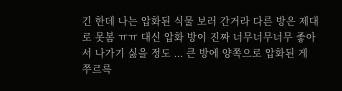긴 한데 나는 압화된 식물 보러 간거라 다른 방은 제대로 못봄 ㅠㅠ 대신 압화 방이 진짜 너무너무너무 좋아서 나가기 싫을 정도 ... 큰 방에 양쪽으로 압화된 게 쭈르륵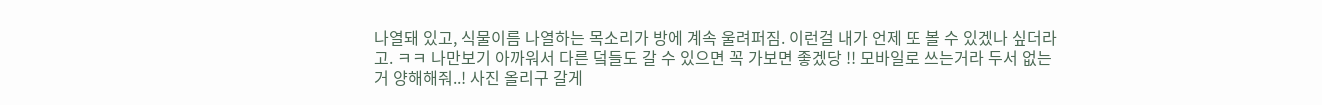나열돼 있고, 식물이름 나열하는 목소리가 방에 계속 울려퍼짐. 이런걸 내가 언제 또 볼 수 있겠나 싶더라고. ㅋㅋ 나만보기 아까워서 다른 덬들도 갈 수 있으면 꼭 가보면 좋겠당 !! 모바일로 쓰는거라 두서 없는거 양해해줘..! 사진 올리구 갈게